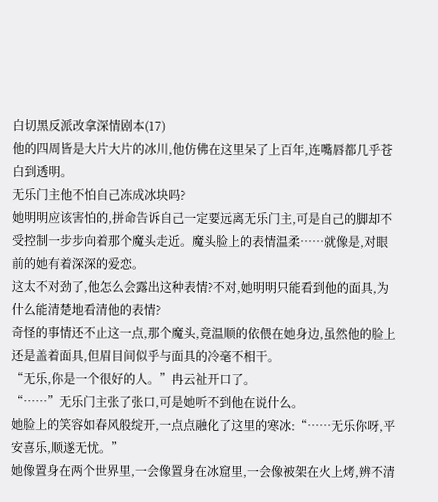白切黑反派改拿深情剧本(17)
他的四周皆是大片大片的冰川,他仿佛在这里呆了上百年,连嘴唇都几乎苍白到透明。
无乐门主他不怕自己冻成冰块吗?
她明明应该害怕的,拼命告诉自己一定要远离无乐门主,可是自己的脚却不受控制一步步向着那个魔头走近。魔头脸上的表情温柔……就像是,对眼前的她有着深深的爱恋。
这太不对劲了,他怎么会露出这种表情?不对,她明明只能看到他的面具,为什么能清楚地看清他的表情?
奇怪的事情还不止这一点,那个魔头,竟温顺的依偎在她身边,虽然他的脸上还是盖着面具,但眉目间似乎与面具的冷毫不相干。
“无乐,你是一个很好的人。”冉云祉开口了。
“……”无乐门主张了张口,可是她听不到他在说什么。
她脸上的笑容如春风般绽开,一点点融化了这里的寒冰:“……无乐你呀,平安喜乐,顺遂无忧。”
她像置身在两个世界里,一会像置身在冰窟里,一会像被架在火上烤,辨不清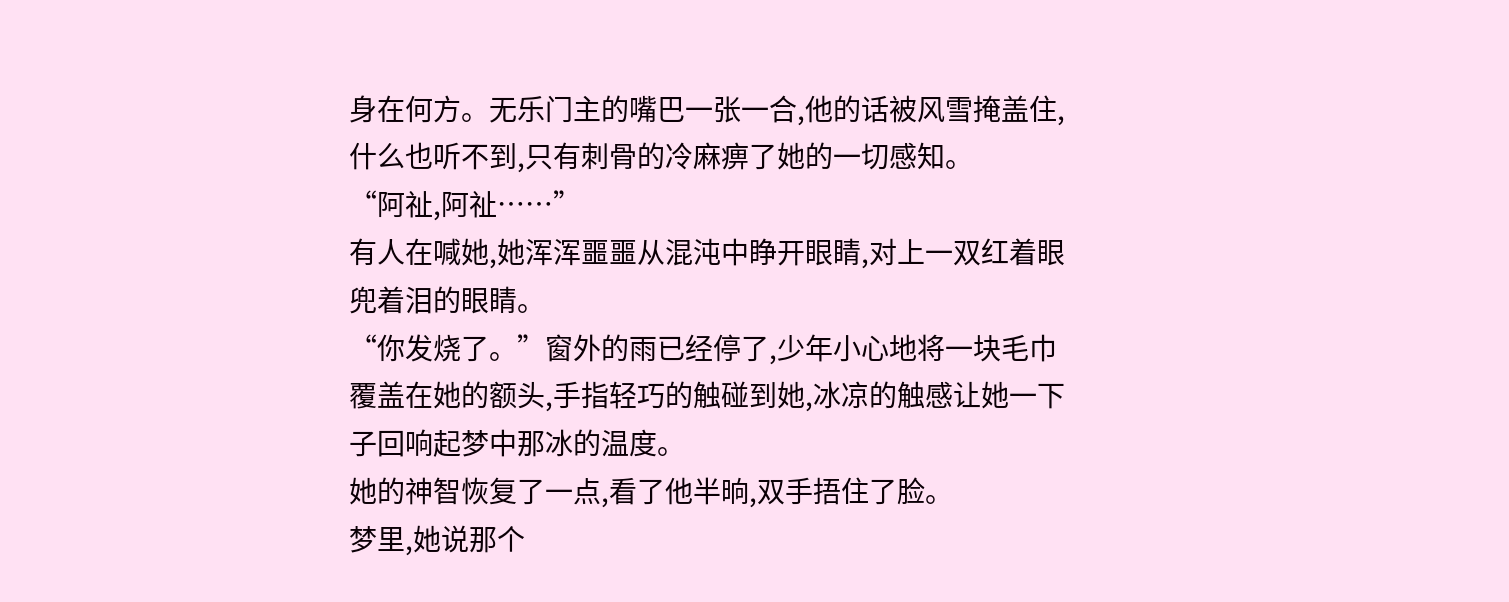身在何方。无乐门主的嘴巴一张一合,他的话被风雪掩盖住,什么也听不到,只有刺骨的冷麻痹了她的一切感知。
“阿祉,阿祉……”
有人在喊她,她浑浑噩噩从混沌中睁开眼睛,对上一双红着眼兜着泪的眼睛。
“你发烧了。”窗外的雨已经停了,少年小心地将一块毛巾覆盖在她的额头,手指轻巧的触碰到她,冰凉的触感让她一下子回响起梦中那冰的温度。
她的神智恢复了一点,看了他半晌,双手捂住了脸。
梦里,她说那个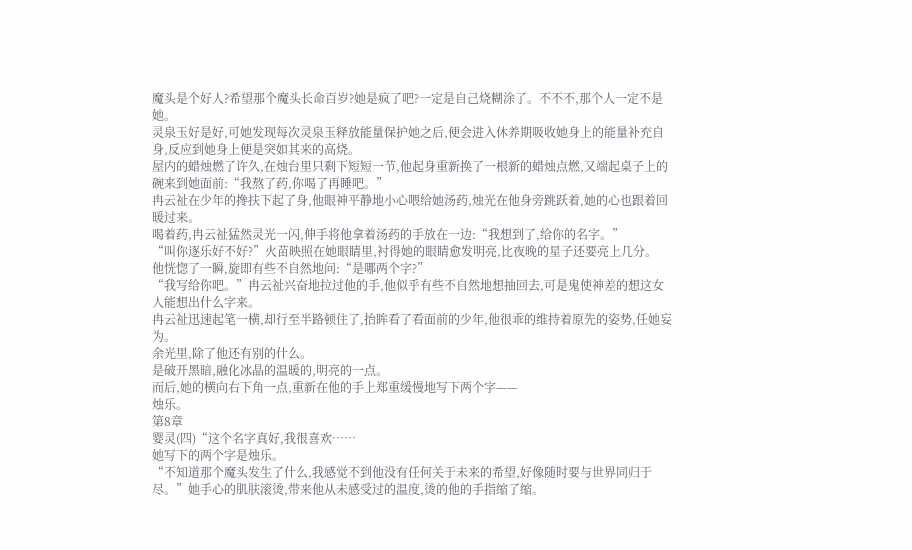魔头是个好人?希望那个魔头长命百岁?她是疯了吧?一定是自己烧糊涂了。不不不,那个人一定不是她。
灵泉玉好是好,可她发现每次灵泉玉释放能量保护她之后,便会进入休养期吸收她身上的能量补充自身,反应到她身上便是突如其来的高烧。
屋内的蜡烛燃了许久,在烛台里只剩下短短一节,他起身重新换了一根新的蜡烛点燃,又端起桌子上的碗来到她面前:“我熬了药,你喝了再睡吧。”
冉云祉在少年的搀扶下起了身,他眼神平静地小心喂给她汤药,烛光在他身旁跳跃着,她的心也跟着回暖过来。
喝着药,冉云祉猛然灵光一闪,伸手将他拿着汤药的手放在一边:“我想到了,给你的名字。”
“叫你逐乐好不好?”火苗映照在她眼睛里,衬得她的眼睛愈发明亮,比夜晚的星子还要亮上几分。
他恍惚了一瞬,旋即有些不自然地问:“是哪两个字?”
“我写给你吧。”冉云祉兴奋地拉过他的手,他似乎有些不自然地想抽回去,可是鬼使神差的想这女人能想出什么字来。
冉云祉迅速起笔一横,却行至半路顿住了,抬眸看了看面前的少年,他很乖的维持着原先的姿势,任她妄为。
余光里,除了他还有别的什么。
是破开黑暗,融化冰晶的温暖的,明亮的一点。
而后,她的横向右下角一点,重新在他的手上郑重缓慢地写下两个字——
烛乐。
第8章
婴灵(四)“这个名字真好,我很喜欢……
她写下的两个字是烛乐。
“不知道那个魔头发生了什么,我感觉不到他没有任何关于未来的希望,好像随时要与世界同归于尽。”她手心的肌肤滚烫,带来他从未感受过的温度,烫的他的手指缩了缩。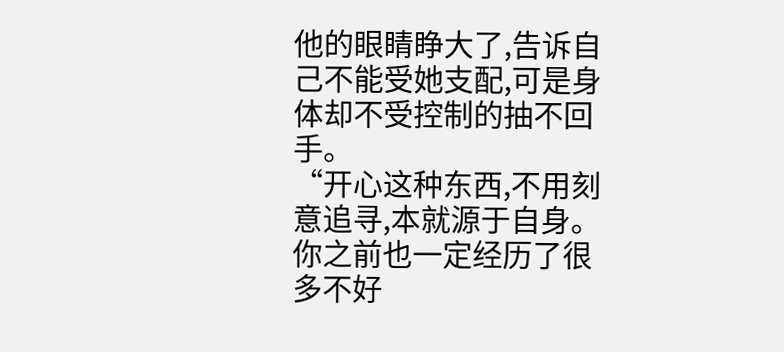他的眼睛睁大了,告诉自己不能受她支配,可是身体却不受控制的抽不回手。
“开心这种东西,不用刻意追寻,本就源于自身。你之前也一定经历了很多不好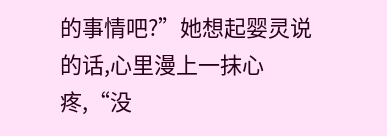的事情吧?”她想起婴灵说的话,心里漫上一抹心疼,“没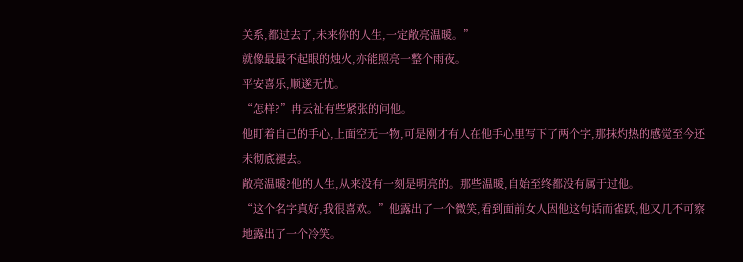关系,都过去了,未来你的人生,一定敞亮温暖。”
就像最最不起眼的烛火,亦能照亮一整个雨夜。
平安喜乐,顺遂无忧。
“怎样?”冉云祉有些紧张的问他。
他盯着自己的手心,上面空无一物,可是刚才有人在他手心里写下了两个字,那抹灼热的感觉至今还未彻底褪去。
敞亮温暖?他的人生,从来没有一刻是明亮的。那些温暖,自始至终都没有属于过他。
“这个名字真好,我很喜欢。”他露出了一个微笑,看到面前女人因他这句话而雀跃,他又几不可察地露出了一个冷笑。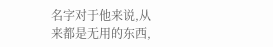名字对于他来说,从来都是无用的东西,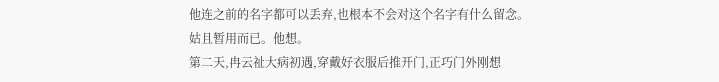他连之前的名字都可以丢弃,也根本不会对这个名字有什么留念。
姑且暂用而已。他想。
第二天,冉云祉大病初遇,穿戴好衣服后推开门,正巧门外刚想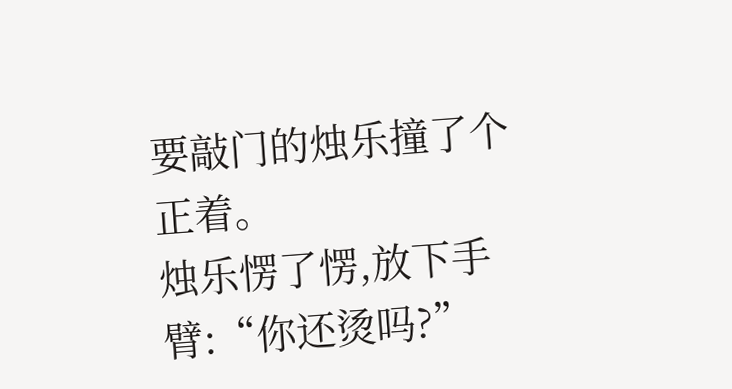要敲门的烛乐撞了个正着。
烛乐愣了愣,放下手臂:“你还烫吗?”